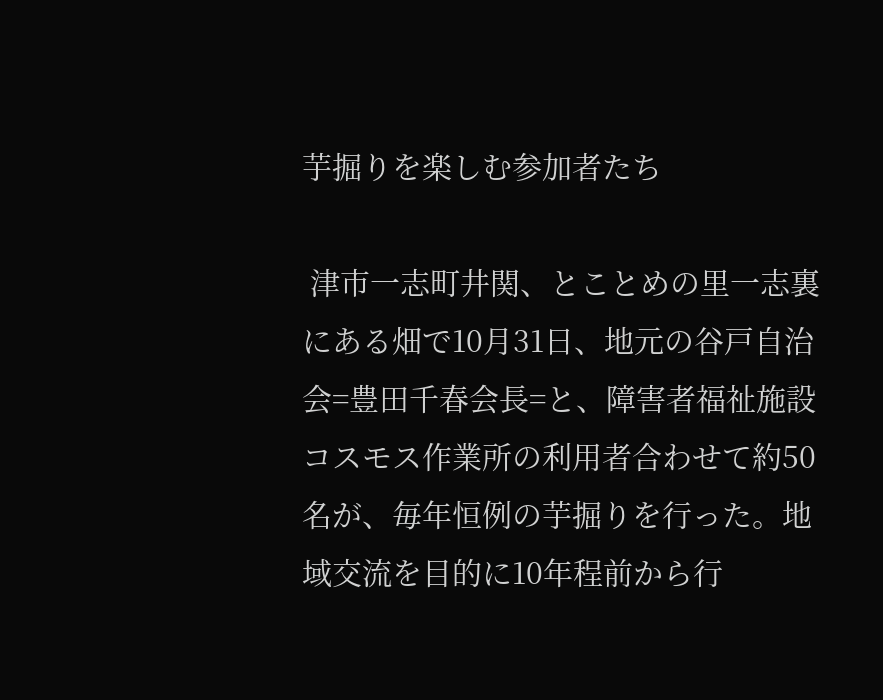芋掘りを楽しむ参加者たち

 津市一志町井関、とことめの里一志裏にある畑で10月31日、地元の谷戸自治会=豊田千春会長=と、障害者福祉施設コスモス作業所の利用者合わせて約50名が、毎年恒例の芋掘りを行った。地域交流を目的に10年程前から行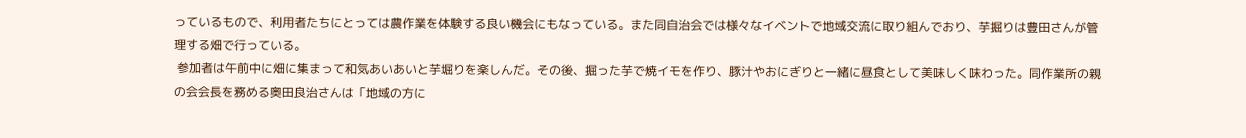っているもので、利用者たちにとっては農作業を体験する良い機会にもなっている。また同自治会では様々なイベントで地域交流に取り組んでおり、芋掘りは豊田さんが管理する畑で行っている。
 参加者は午前中に畑に集まって和気あいあいと芋堀りを楽しんだ。その後、掘った芋で焼イモを作り、豚汁やおにぎりと一緒に昼食として美味しく味わった。同作業所の親の会会長を務める奥田良治さんは「地域の方に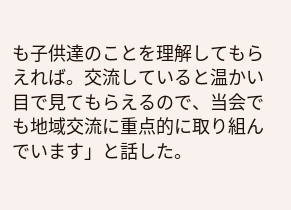も子供達のことを理解してもらえれば。交流していると温かい目で見てもらえるので、当会でも地域交流に重点的に取り組んでいます」と話した。